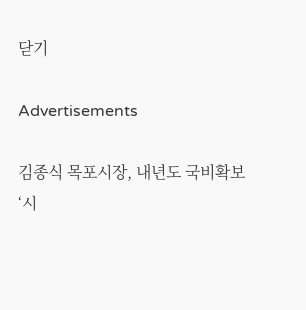닫기

Advertisements

김종식 목포시장, 내년도 국비확보‘시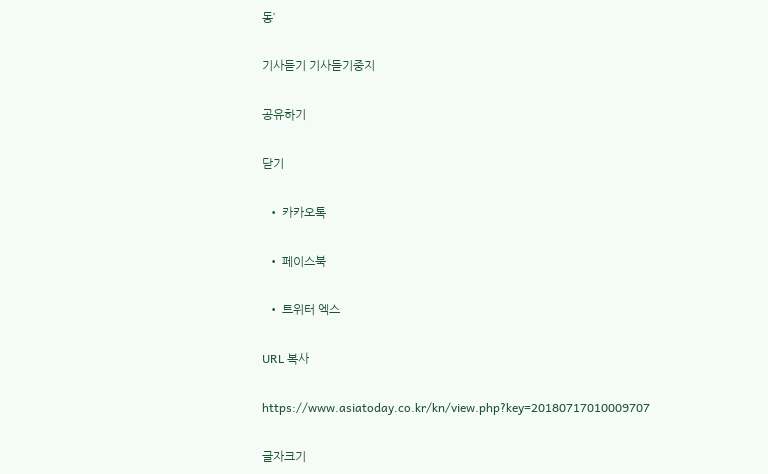동’

기사듣기 기사듣기중지

공유하기

닫기

  • 카카오톡

  • 페이스북

  • 트위터 엑스

URL 복사

https://www.asiatoday.co.kr/kn/view.php?key=20180717010009707

글자크기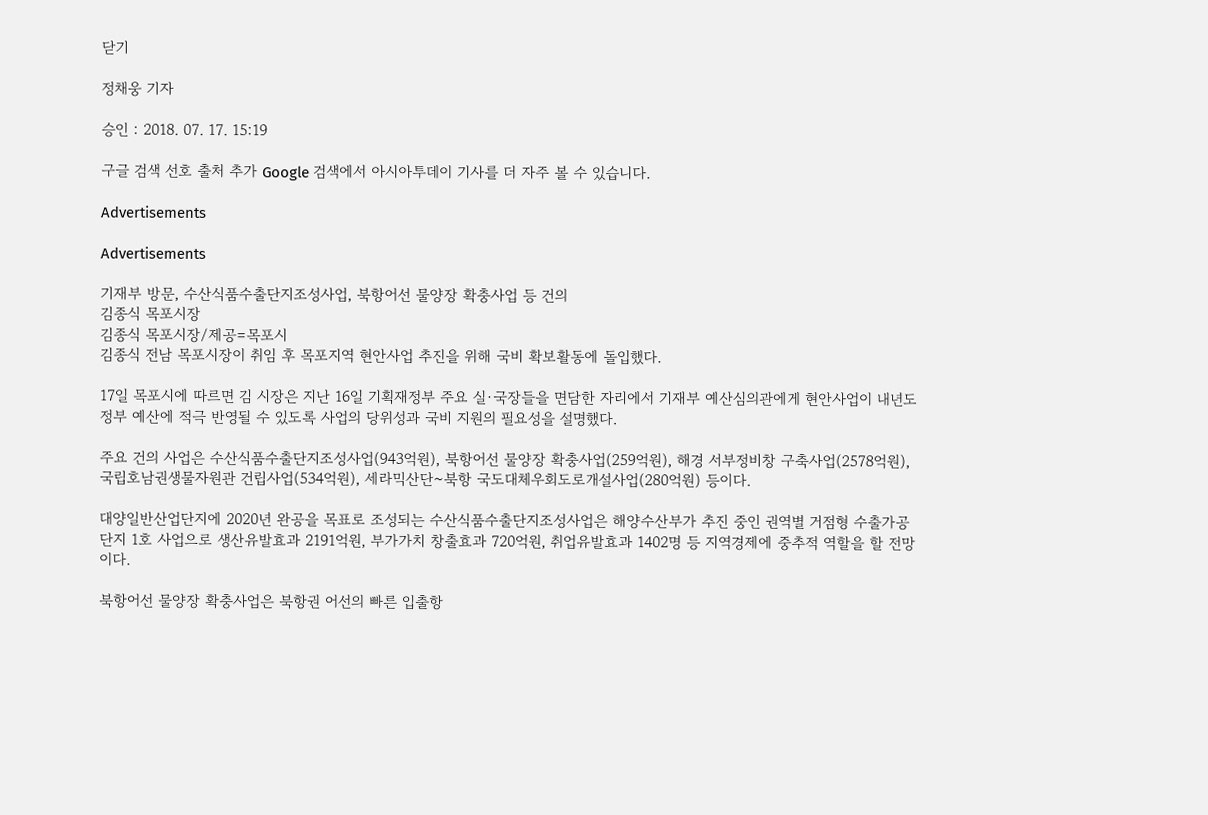닫기

정채웅 기자

승인 : 2018. 07. 17. 15:19

구글 검색 선호 출처 추가 Google 검색에서 아시아투데이 기사를 더 자주 볼 수 있습니다.

Advertisements

Advertisements

기재부 방문, 수산식품수출단지조성사업, 북항어선 물양장 확충사업 등 건의
김종식 목포시장
김종식 목포시장/제공=목포시
김종식 전남 목포시장이 취임 후 목포지역 현안사업 추진을 위해 국비 확보활동에 돌입했다.

17일 목포시에 따르면 김 시장은 지난 16일 기획재정부 주요 실·국장들을 면담한 자리에서 기재부 예산심의관에게 현안사업이 내년도 정부 예산에 적극 반영될 수 있도록 사업의 당위성과 국비 지원의 필요성을 설명했다.

주요 건의 사업은 수산식품수출단지조성사업(943억원), 북항어선 물양장 확충사업(259억원), 해경 서부정비창 구축사업(2578억원), 국립호남권생물자원관 건립사업(534억원), 세라믹산단~북항 국도대체우회도로개설사업(280억원) 등이다.

대양일반산업단지에 2020년 완공을 목표로 조성되는 수산식품수출단지조성사업은 해양수산부가 추진 중인 권역별 거점형 수출가공단지 1호 사업으로 생산유발효과 2191억원, 부가가치 창출효과 720억원, 취업유발효과 1402명 등 지역경제에 중추적 역할을 할 전망이다.

북항어선 물양장 확충사업은 북항권 어선의 빠른 입출항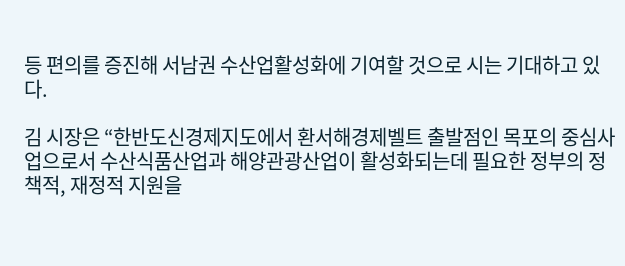등 편의를 증진해 서남권 수산업활성화에 기여할 것으로 시는 기대하고 있다.

김 시장은 “한반도신경제지도에서 환서해경제벨트 출발점인 목포의 중심사업으로서 수산식품산업과 해양관광산업이 활성화되는데 필요한 정부의 정책적, 재정적 지원을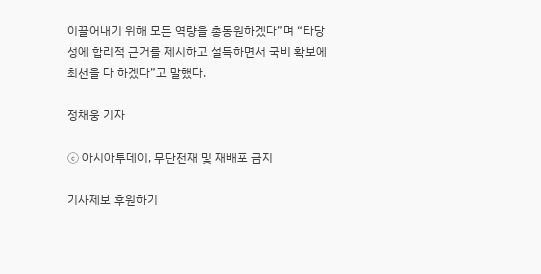이끌어내기 위해 모든 역량을 총동원하겠다”며 “타당성에 합리적 근거를 제시하고 설득하면서 국비 확보에 최선을 다 하겠다”고 말했다.

정채웅 기자

ⓒ 아시아투데이, 무단전재 및 재배포 금지

기사제보 후원하기